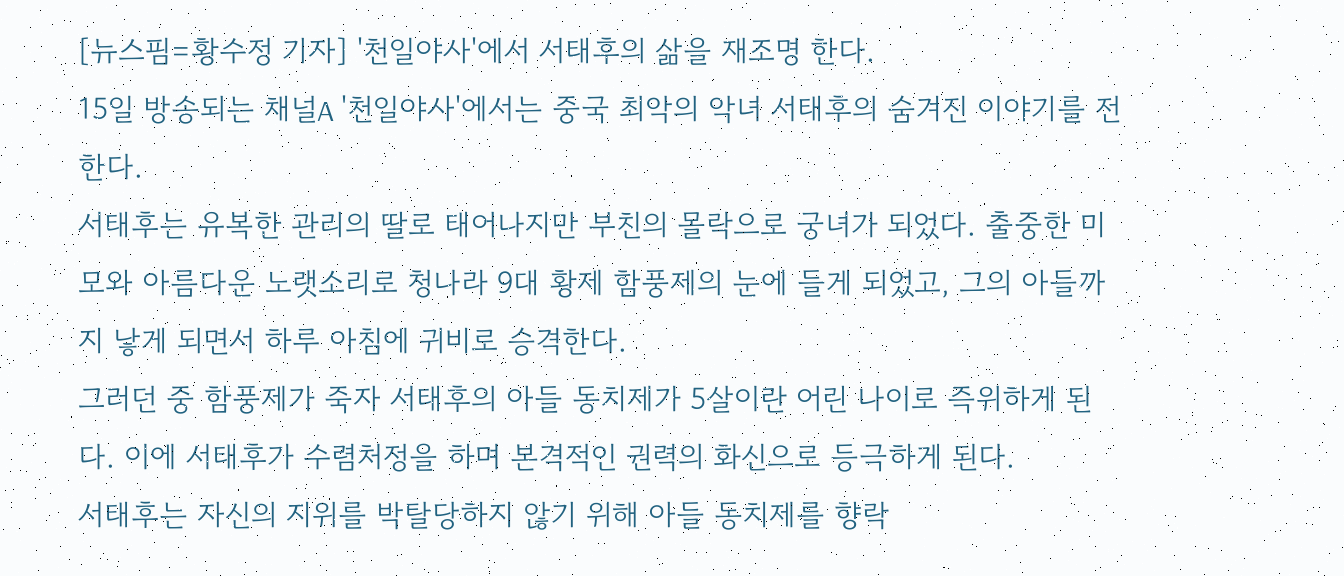[뉴스핌=황수정 기자] '천일야사'에서 서태후의 삶을 재조명 한다.
15일 방송되는 채널A '천일야사'에서는 중국 최악의 악녀 서태후의 숨겨진 이야기를 전한다.
서태후는 유복한 관리의 딸로 태어나지만 부친의 몰락으로 궁녀가 되었다. 출중한 미모와 아름다운 노랫소리로 청나라 9대 황제 함풍제의 눈에 들게 되었고, 그의 아들까지 낳게 되면서 하루 아침에 귀비로 승격한다.
그러던 중 함풍제가 죽자 서태후의 아들 동치제가 5살이란 어린 나이로 즉위하게 된다. 이에 서태후가 수렴처정을 하며 본격적인 권력의 화신으로 등극하게 된다.
서태후는 자신의 지위를 박탈당하지 않기 위해 아들 동치제를 향락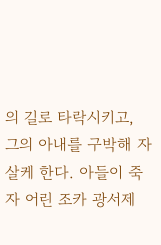의 길로 타락시키고, 그의 아내를 구박해 자살케 한다. 아들이 죽자 어린 조카 광서제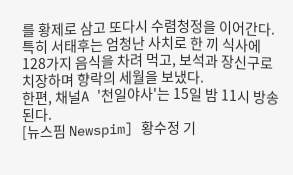를 황제로 삼고 또다시 수렴청정을 이어간다.
특히 서태후는 엄청난 사치로 한 끼 식사에 128가지 음식을 차려 먹고, 보석과 장신구로 치장하며 향락의 세월을 보냈다.
한편, 채널A '천일야사'는 15일 밤 11시 방송된다.
[뉴스핌 Newspim] 황수정 기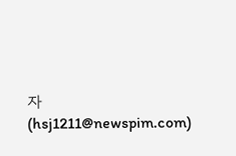자(hsj1211@newspim.com)